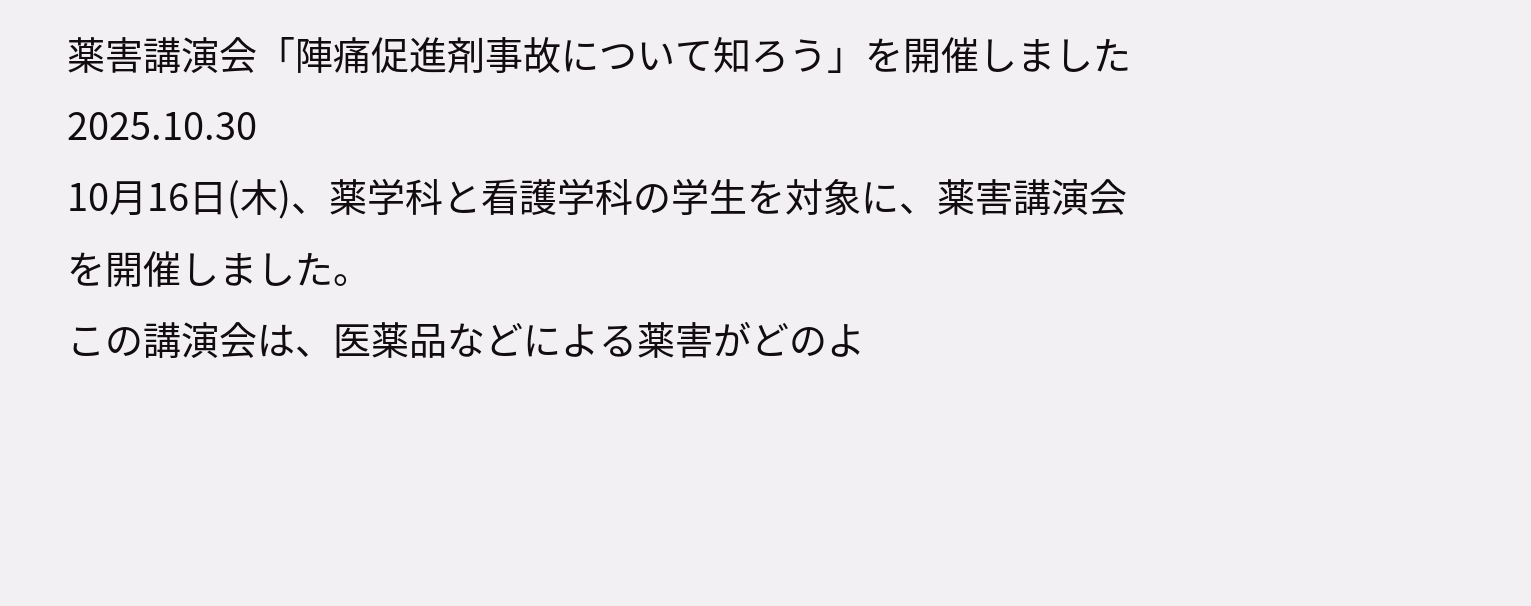薬害講演会「陣痛促進剤事故について知ろう」を開催しました
2025.10.30
10月16日(木)、薬学科と看護学科の学生を対象に、薬害講演会を開催しました。
この講演会は、医薬品などによる薬害がどのよ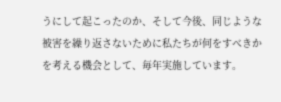うにして起こったのか、そして今後、同じような被害を繰り返さないために私たちが何をすべきかを考える機会として、毎年実施しています。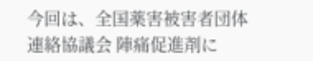今回は、全国薬害被害者団体連絡協議会 陣痛促進剤に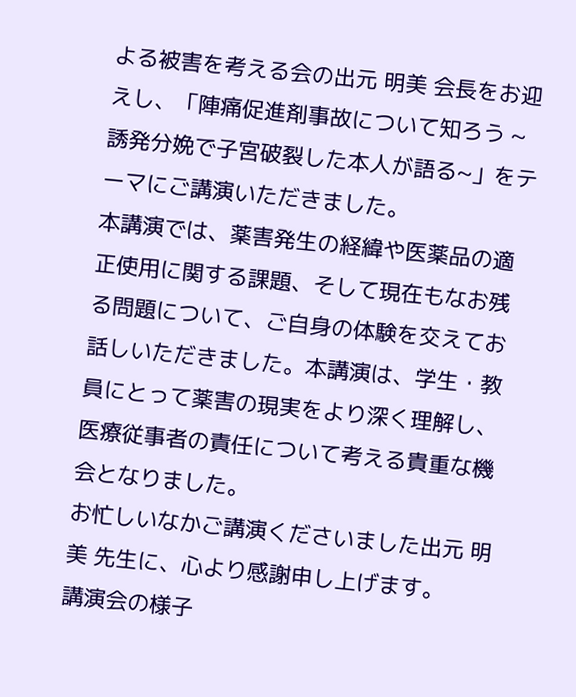よる被害を考える会の出元 明美 会長をお迎えし、「陣痛促進剤事故について知ろう ~誘発分娩で子宮破裂した本人が語る~」をテーマにご講演いただきました。
本講演では、薬害発生の経緯や医薬品の適正使用に関する課題、そして現在もなお残る問題について、ご自身の体験を交えてお話しいただきました。本講演は、学生・教員にとって薬害の現実をより深く理解し、医療従事者の責任について考える貴重な機会となりました。
お忙しいなかご講演くださいました出元 明美 先生に、心より感謝申し上げます。
講演会の様子